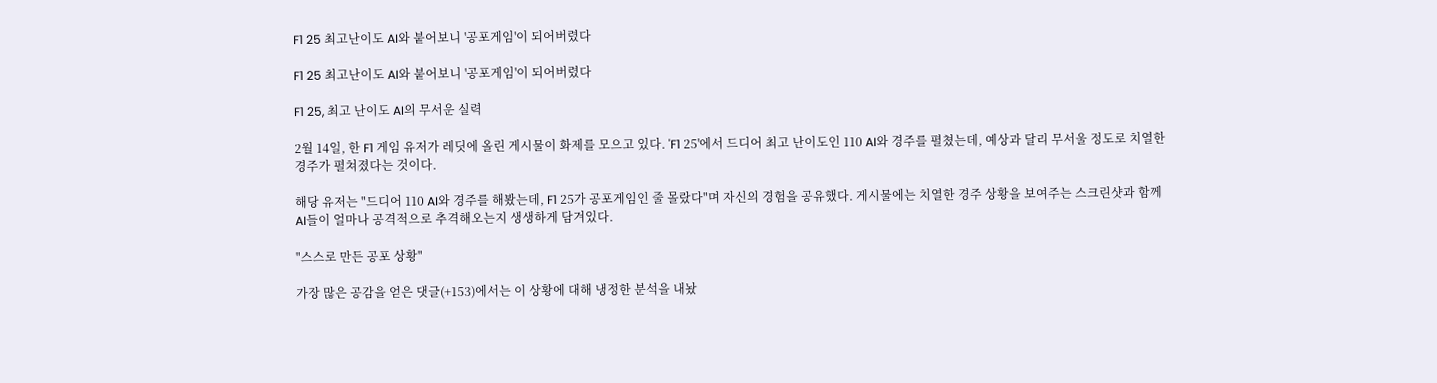F1 25 최고난이도 AI와 붙어보니 '공포게임'이 되어버렸다

F1 25 최고난이도 AI와 붙어보니 '공포게임'이 되어버렸다

F1 25, 최고 난이도 AI의 무서운 실력

2월 14일, 한 F1 게임 유저가 레딧에 올린 게시물이 화제를 모으고 있다. 'F1 25'에서 드디어 최고 난이도인 110 AI와 경주를 펼쳤는데, 예상과 달리 무서울 정도로 치열한 경주가 펼쳐졌다는 것이다.

해당 유저는 "드디어 110 AI와 경주를 해봤는데, F1 25가 공포게임인 줄 몰랐다"며 자신의 경험을 공유했다. 게시물에는 치열한 경주 상황을 보여주는 스크린샷과 함께 AI들이 얼마나 공격적으로 추격해오는지 생생하게 담겨있다.

"스스로 만든 공포 상황"

가장 많은 공감을 얻은 댓글(+153)에서는 이 상황에 대해 냉정한 분석을 내놨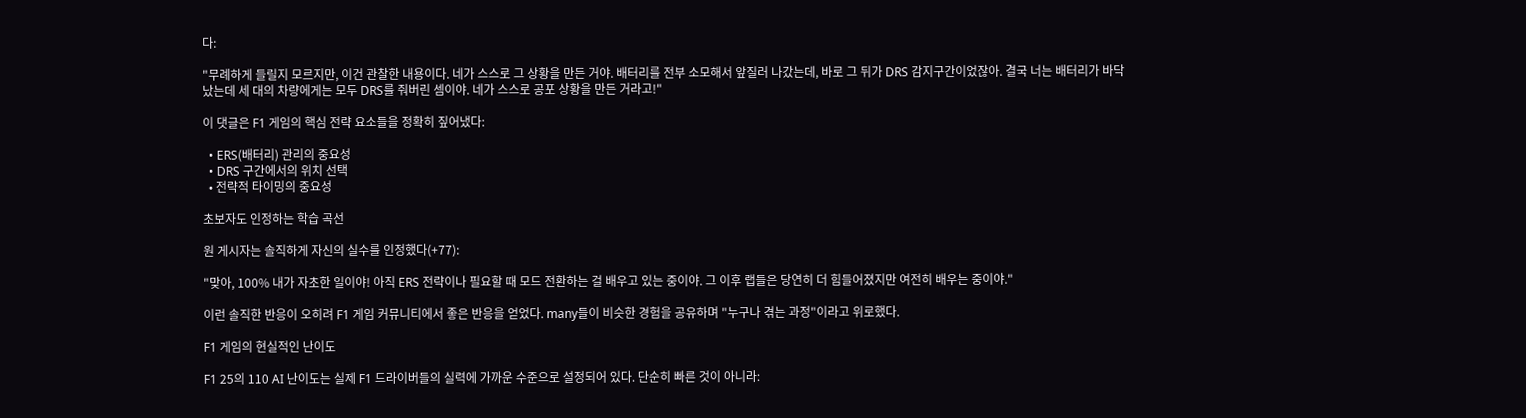다:

"무례하게 들릴지 모르지만, 이건 관찰한 내용이다. 네가 스스로 그 상황을 만든 거야. 배터리를 전부 소모해서 앞질러 나갔는데, 바로 그 뒤가 DRS 감지구간이었잖아. 결국 너는 배터리가 바닥났는데 세 대의 차량에게는 모두 DRS를 줘버린 셈이야. 네가 스스로 공포 상황을 만든 거라고!"

이 댓글은 F1 게임의 핵심 전략 요소들을 정확히 짚어냈다:

  • ERS(배터리) 관리의 중요성
  • DRS 구간에서의 위치 선택
  • 전략적 타이밍의 중요성

초보자도 인정하는 학습 곡선

원 게시자는 솔직하게 자신의 실수를 인정했다(+77):

"맞아, 100% 내가 자초한 일이야! 아직 ERS 전략이나 필요할 때 모드 전환하는 걸 배우고 있는 중이야. 그 이후 랩들은 당연히 더 힘들어졌지만 여전히 배우는 중이야."

이런 솔직한 반응이 오히려 F1 게임 커뮤니티에서 좋은 반응을 얻었다. many들이 비슷한 경험을 공유하며 "누구나 겪는 과정"이라고 위로했다.

F1 게임의 현실적인 난이도

F1 25의 110 AI 난이도는 실제 F1 드라이버들의 실력에 가까운 수준으로 설정되어 있다. 단순히 빠른 것이 아니라: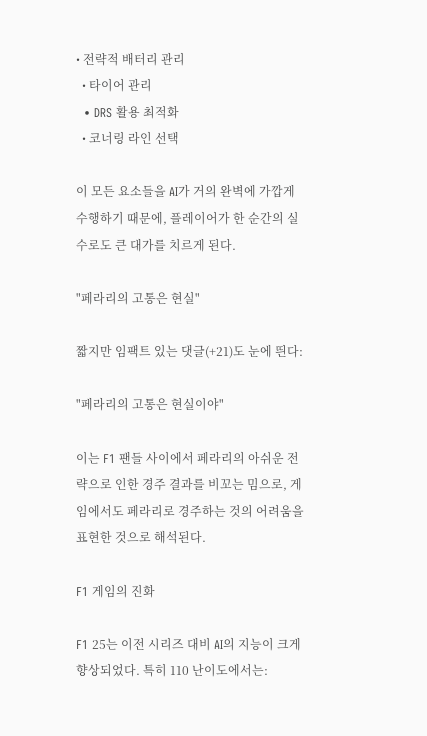• 전략적 배터리 관리
  • 타이어 관리
  • DRS 활용 최적화
  • 코너링 라인 선택

이 모든 요소들을 AI가 거의 완벽에 가깝게 수행하기 때문에, 플레이어가 한 순간의 실수로도 큰 대가를 치르게 된다.

"페라리의 고통은 현실"

짧지만 임팩트 있는 댓글(+21)도 눈에 띈다:

"페라리의 고통은 현실이야"

이는 F1 팬들 사이에서 페라리의 아쉬운 전략으로 인한 경주 결과를 비꼬는 밈으로, 게임에서도 페라리로 경주하는 것의 어려움을 표현한 것으로 해석된다.

F1 게임의 진화

F1 25는 이전 시리즈 대비 AI의 지능이 크게 향상되었다. 특히 110 난이도에서는: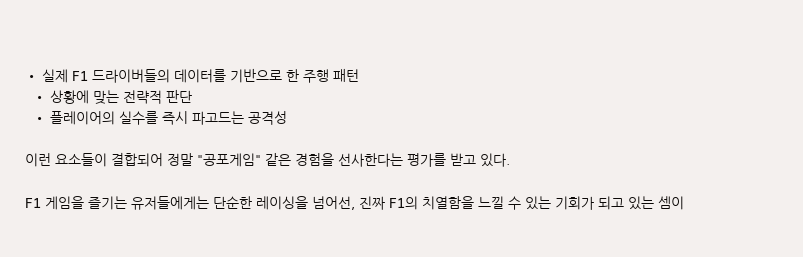• 실제 F1 드라이버들의 데이터를 기반으로 한 주행 패턴
  • 상황에 맞는 전략적 판단
  • 플레이어의 실수를 즉시 파고드는 공격성

이런 요소들이 결합되어 정말 "공포게임" 같은 경험을 선사한다는 평가를 받고 있다.

F1 게임을 즐기는 유저들에게는 단순한 레이싱을 넘어선, 진짜 F1의 치열함을 느낄 수 있는 기회가 되고 있는 셈이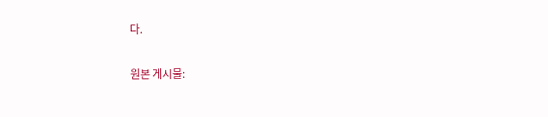다.

원본 게시물: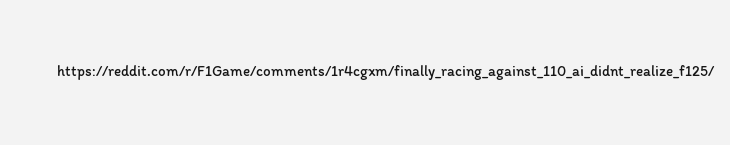https://reddit.com/r/F1Game/comments/1r4cgxm/finally_racing_against_110_ai_didnt_realize_f125/